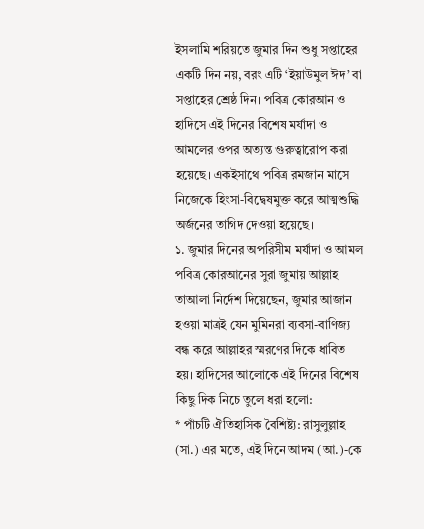ইসলামি শরিয়তে জুমার দিন শুধু সপ্তাহের একটি দিন নয়, বরং এটি ‘ইয়াউমুল ঈদ’ বা সপ্তাহের শ্রেষ্ঠ দিন। পবিত্র কোরআন ও হাদিসে এই দিনের বিশেষ মর্যাদা ও আমলের ওপর অত্যন্ত গুরুত্বারোপ করা হয়েছে। একইসাথে পবিত্র রমজান মাসে নিজেকে হিংসা-বিদ্বেষমুক্ত করে আত্মশুদ্ধি অর্জনের তাগিদ দেওয়া হয়েছে।
১. জুমার দিনের অপরিসীম মর্যাদা ও আমল
পবিত্র কোরআনের সুরা জুমায় আল্লাহ তাআলা নির্দেশ দিয়েছেন, জুমার আজান হওয়া মাত্রই যেন মুমিনরা ব্যবসা-বাণিজ্য বন্ধ করে আল্লাহর স্মরণের দিকে ধাবিত হয়। হাদিসের আলোকে এই দিনের বিশেষ কিছু দিক নিচে তুলে ধরা হলো:
* পাঁচটি ঐতিহাসিক বৈশিষ্ট্য: রাসুলুল্লাহ (সা.) এর মতে, এই দিনে আদম (আ.)-কে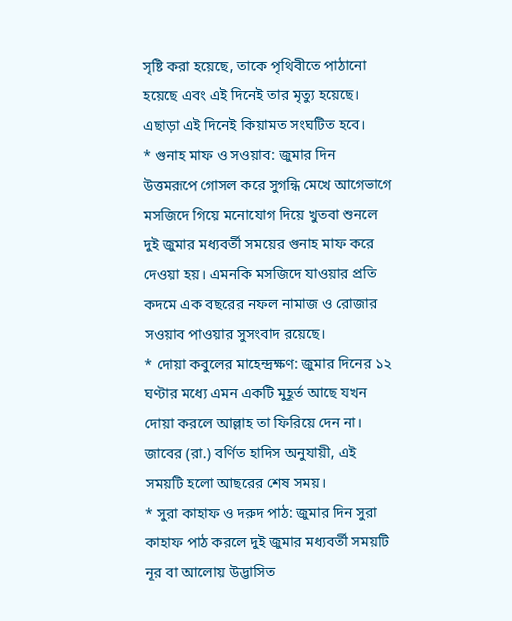সৃষ্টি করা হয়েছে, তাকে পৃথিবীতে পাঠানো হয়েছে এবং এই দিনেই তার মৃত্যু হয়েছে। এছাড়া এই দিনেই কিয়ামত সংঘটিত হবে।
* গুনাহ মাফ ও সওয়াব: জুমার দিন উত্তমরূপে গোসল করে সুগন্ধি মেখে আগেভাগে মসজিদে গিয়ে মনোযোগ দিয়ে খুতবা শুনলে দুই জুমার মধ্যবর্তী সময়ের গুনাহ মাফ করে দেওয়া হয়। এমনকি মসজিদে যাওয়ার প্রতি কদমে এক বছরের নফল নামাজ ও রোজার সওয়াব পাওয়ার সুসংবাদ রয়েছে।
* দোয়া কবুলের মাহেন্দ্রক্ষণ: জুমার দিনের ১২ ঘণ্টার মধ্যে এমন একটি মুহূর্ত আছে যখন দোয়া করলে আল্লাহ তা ফিরিয়ে দেন না। জাবের (রা.) বর্ণিত হাদিস অনুযায়ী, এই সময়টি হলো আছরের শেষ সময়।
* সুরা কাহাফ ও দরুদ পাঠ: জুমার দিন সুরা কাহাফ পাঠ করলে দুই জুমার মধ্যবর্তী সময়টি নূর বা আলোয় উদ্ভাসিত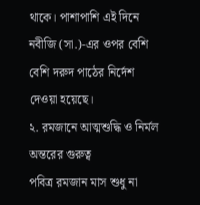থাকে। পাশাপাশি এই দিনে নবীজি (সা.)-এর ওপর বেশি বেশি দরুদ পাঠের নির্দেশ দেওয়া হয়েছে।
২. রমজানে আত্মশুদ্ধি ও নির্মল অন্তরের গুরুত্ব
পবিত্র রমজান মাস শুধু না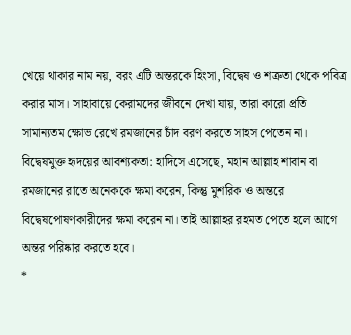খেয়ে থাকার নাম নয়, বরং এটি অন্তরকে হিংসা, বিদ্বেষ ও শত্রুতা থেকে পবিত্র করার মাস। সাহাবায়ে কেরামদের জীবনে দেখা যায়, তারা কারো প্রতি সামান্যতম ক্ষোভ রেখে রমজানের চাঁদ বরণ করতে সাহস পেতেন না।
বিদ্বেষমুক্ত হৃদয়ের আবশ্যকতা: হাদিসে এসেছে, মহান আল্লাহ শাবান বা রমজানের রাতে অনেককে ক্ষমা করেন, কিন্তু মুশরিক ও অন্তরে বিদ্বেষপোষণকারীদের ক্ষমা করেন না। তাই আল্লাহর রহমত পেতে হলে আগে অন্তর পরিষ্কার করতে হবে।
*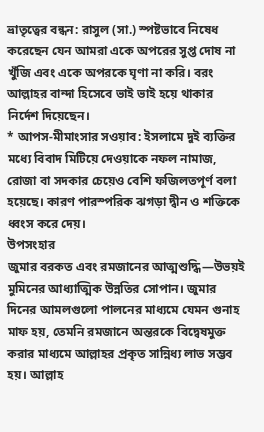ভ্রাতৃত্বের বন্ধন: রাসুল (সা.) স্পষ্টভাবে নিষেধ করেছেন যেন আমরা একে অপরের সুপ্ত দোষ না খুঁজি এবং একে অপরকে ঘৃণা না করি। বরং আল্লাহর বান্দা হিসেবে ভাই ভাই হয়ে থাকার নির্দেশ দিয়েছেন।
* আপস-মীমাংসার সওয়াব: ইসলামে দুই ব্যক্তির মধ্যে বিবাদ মিটিয়ে দেওয়াকে নফল নামাজ, রোজা বা সদকার চেয়েও বেশি ফজিলতপূর্ণ বলা হয়েছে। কারণ পারস্পরিক ঝগড়া দ্বীন ও শক্তিকে ধ্বংস করে দেয়।
উপসংহার
জুমার বরকত এবং রমজানের আত্মশুদ্ধি—উভয়ই মুমিনের আধ্যাত্মিক উন্নতির সোপান। জুমার দিনের আমলগুলো পালনের মাধ্যমে যেমন গুনাহ মাফ হয়, তেমনি রমজানে অন্তরকে বিদ্বেষমুক্ত করার মাধ্যমে আল্লাহর প্রকৃত সান্নিধ্য লাভ সম্ভব হয়। আল্লাহ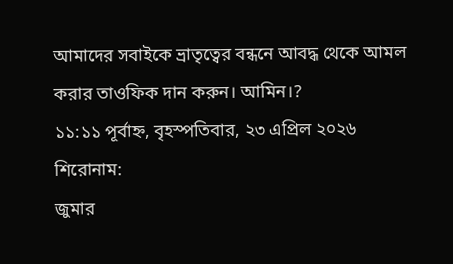আমাদের সবাইকে ভ্রাতৃত্বের বন্ধনে আবদ্ধ থেকে আমল করার তাওফিক দান করুন। আমিন।?
১১:১১ পূর্বাহ্ন, বৃহস্পতিবার, ২৩ এপ্রিল ২০২৬
শিরোনাম:
জুমার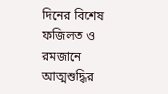দিনের বিশেষ ফজিলত ও রমজানে আত্মশুদ্ধির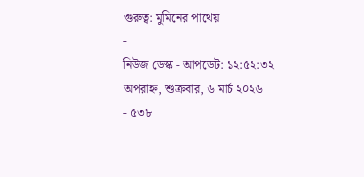গুরুত্ব: মুমিনের পাথেয়
-
নিউজ ডেস্ক - আপডেট: ১২:৫২:৩২ অপরাহ্ন, শুক্রবার, ৬ মার্চ ২০২৬
- ৫৩৮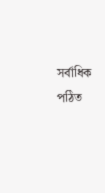সর্বাধিক পঠিত